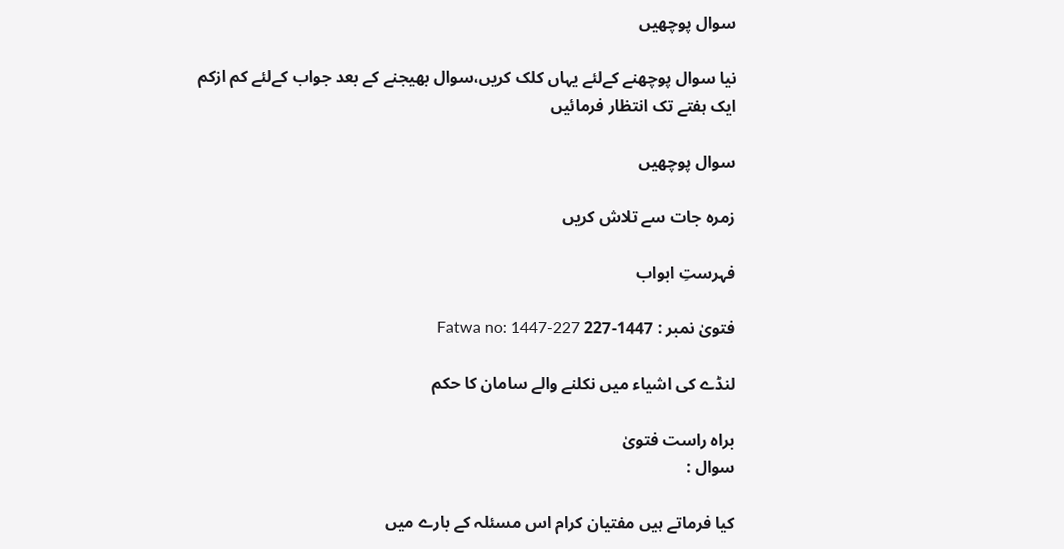سوال پوچھیں

نیا سوال پوچھنے کےلئے یہاں کلک کریں،سوال بھیجنے کے بعد جواب کےلئے کم ازکم ایک ہفتے تک انتظار فرمائیں

سوال پوچھیں

زمرہ جات سے تلاش کریں

فہرستِ ابواب

فتویٰ نمبر : 1447-227 Fatwa no: 1447-227

لنڈے کی اشیاء میں نکلنے والے سامان کا حکم

براہ راست فتویٰ
سوال :

کیا فرماتے ہیں مفتیان کرام اس مسئلہ کے بارے میں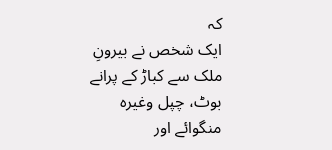کہ
ایک شخص نے بیرونِ ملک سے کباڑ کے پرانے بوٹ، چپل وغیرہ منگوائے اور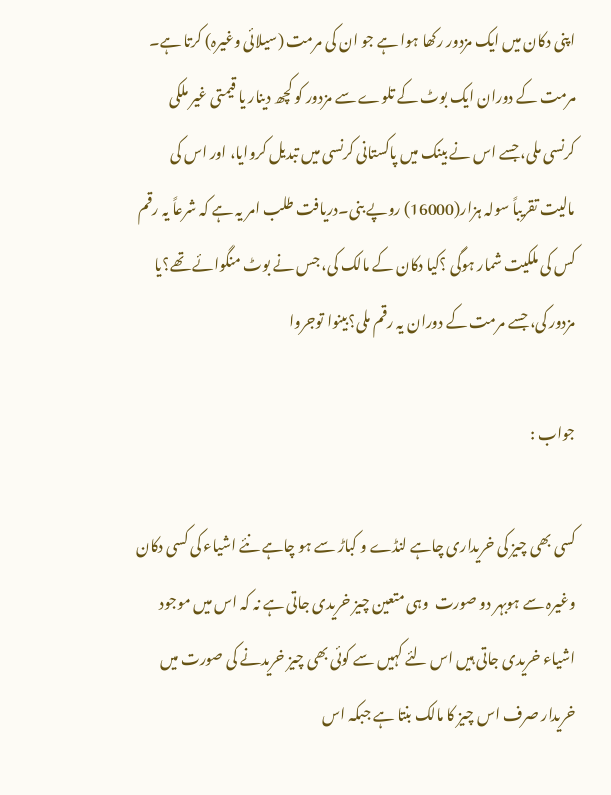اپنی دکان میں ایک مزدور رکھا ہوا ہے جو ان کی مرمت (سیلائی وغیرہ) کرتا ہے۔ مرمت کے دوران ایک بوٹ کے تلوے سے مزدور کو کچھ دینار یا قیمتی غیر ملکی کرنسی ملی، جسے اس نے بینک میں پاکستانی کرنسی میں تبدیل کروایا، اور اس کی مالیت تقریباً سولہ ہزار(16000) روپے بنی۔دریافت طلب امر یہ ہے کہ شرعاً یہ رقم کس کی ملکیت شمار ہوگی ؟کیا دکان کے مالک کی، جس نے بوٹ منگوائے تھے؟یا مزدور کی، جسے مرمت کے دوران یہ رقم ملی؟بینوا توجروا

جواب :

کسی بھی چیز کی خریداری چاہے لنڈے و کباڑ سے ہو چاہے نئے اشیاء کی کسی دکان وغیرہ سے ہوبہر دو صورت  وہی متعین چیز خریدی جاتی ہے نہ کہ اس میں موجود اشیاء خریدی جاتی ہیں اس لئے کہیں سے کوئی بھی چیز خریدنے کی صورت میں خریدار صرف اس چیز کا مالک بنتا ہے جبکہ اس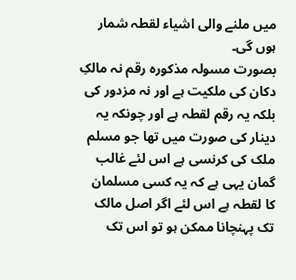میں ملنے والی اشیاء لقطہ شمار ہوں گی۔
بصورت مسولہ مذکورہ رقم نہ مالکِ دکان کی ملکیت ہے اور نہ مزدور کی بلکہ یہ رقم لقطہ ہے اور چونکہ یہ دینار کی صورت میں تھا جو مسلم ملک کی کرنسی ہے اس لئے غالب گمان یہی ہے کہ یہ کسی مسلمان کا لقطہ ہے اس لئے اگر اصل مالک تک پہنچانا ممکن ہو تو اس تک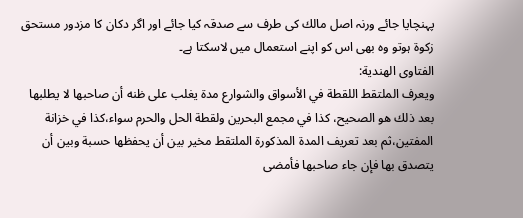پہنچایا جائے ورنہ اصل مالك کی طرف سے صدقہ کیا جائے اور اگر دکان کا مزدور مستحق زکوۃ ہوتو وہ بھی اس کو اپنے استعمال میں لاسکتا ہے۔
الفتاوى الهندية:
ويعرف الملتقط اللقطة في الأسواق والشوارع مدة يغلب على ظنه أن صاحبها لا يطلبها بعد ذلك هو الصحيح، كذا في مجمع البحرين ولقطة الحل والحرم سواء،كذا في خزانة المفتين،ثم بعد تعريف المدة المذكورة الملتقط مخير بين أن يحفظها حسبة وبين أن يتصدق بها فإن جاء صاحبها فأمضى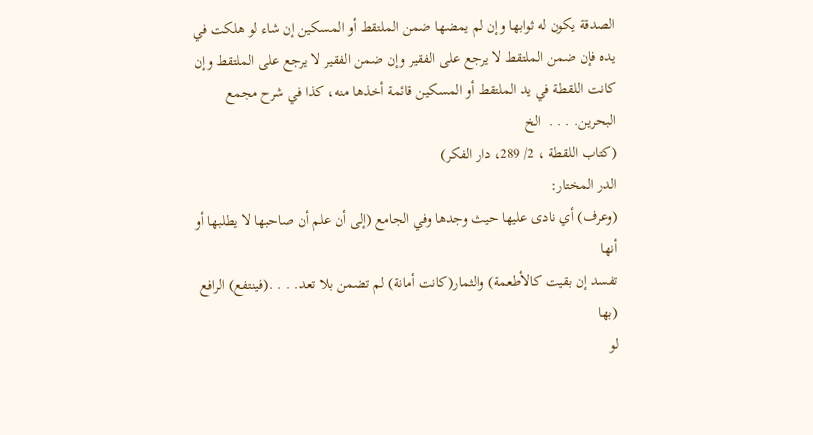الصدقة يكون له ثوابها وإن لم يمضها ضمن الملتقط أو المسكين إن شاء لو هلكت في يده فإن ضمن الملتقط لا يرجع على الفقير وإن ضمن الفقير لا يرجع على الملتقط وإن كانت اللقطة في يد الملتقط أو المسكين قائمة أخذها منه، كذا في شرح مجمع البحرين. . . .  الخ
(كتاب اللقطة ، 2/ 289، دار الفكر)
الدر المختار:
(وعرف) أي نادى عليها حيث وجدها وفي الجامع (إلى أن علم أن صاحبها لا يطلبها أو أنها
تفسد إن بقيت كالأطعمة) والثمار(كانت أمانة) لم تضمن بلا تعد. . . .(فينتفع) الرافع (بها
لو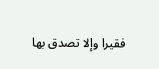فقيرا وإلا تصدق بها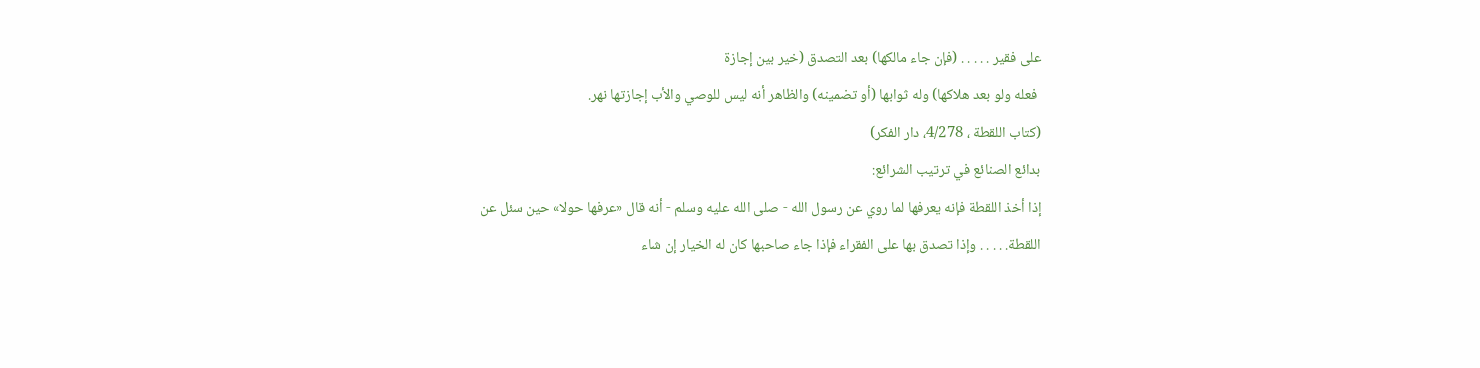على فقير . . . . . (فإن جاء مالكها) بعد التصدق (خير بين إجازة
 فعله ولو بعد هلاكها) وله ثوابها (أو تضمينه) والظاهر أنه ليس للوصي والأب إجازتها نهر.
(كتاب اللقطة ، 4/278، دار الفكر)
بدائع الصنائع في ترتيب الشرائع:
إذا أخذ اللقطة فإنه يعرفها لما روي عن رسول الله - صلى الله عليه وسلم - أنه قال «عرفها حولا» حين سئل عن اللقطة. . . . . وإذا تصدق بها على الفقراء فإذا جاء صاحبها كان له الخيار إن شاء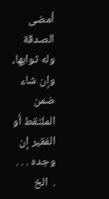أمضى الصدقة وله ثوابها، وإن شاء ضمن الملتقط أو الفقير إن وجده . . . .  الخ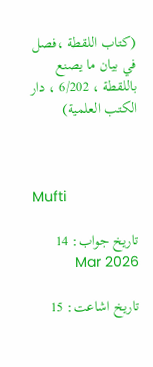(كتاب اللقطة ،فصل في بيان ما يصنع باللقطة ، 6/202 ، دار الكتب العلمية)



Mufti

تاریخ جواب: 14 Mar 2026

تاریخ اشاعت: 15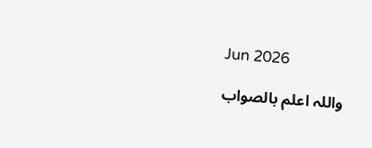Jun 2026

واللہ اعلم بالصواب